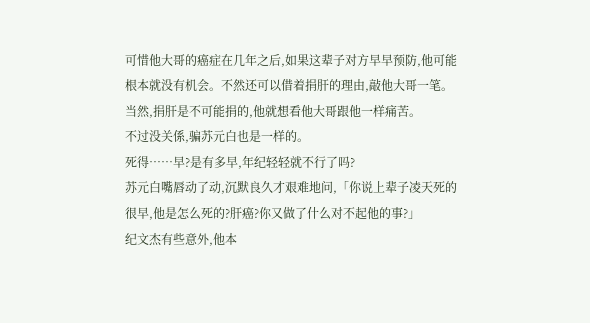可惜他大哥的癌症在几年之后,如果这辈子对方早早预防,他可能根本就没有机会。不然还可以借着捐肝的理由,敲他大哥一笔。
当然,捐肝是不可能捐的,他就想看他大哥跟他一样痛苦。
不过没关係,骗苏元白也是一样的。
死得……早?是有多早,年纪轻轻就不行了吗?
苏元白嘴唇动了动,沉默良久才艰难地问,「你说上辈子凌天死的很早,他是怎么死的?肝癌?你又做了什么对不起他的事?」
纪文杰有些意外,他本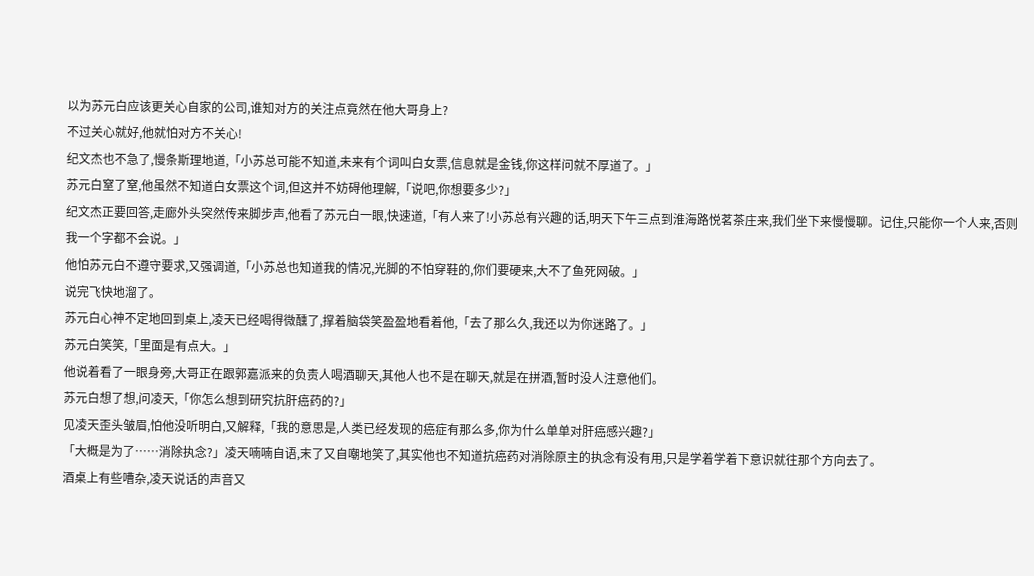以为苏元白应该更关心自家的公司,谁知对方的关注点竟然在他大哥身上?
不过关心就好,他就怕对方不关心!
纪文杰也不急了,慢条斯理地道,「小苏总可能不知道,未来有个词叫白女票,信息就是金钱,你这样问就不厚道了。」
苏元白窒了窒,他虽然不知道白女票这个词,但这并不妨碍他理解,「说吧,你想要多少?」
纪文杰正要回答,走廊外头突然传来脚步声,他看了苏元白一眼,快速道,「有人来了!小苏总有兴趣的话,明天下午三点到淮海路悦茗茶庄来,我们坐下来慢慢聊。记住,只能你一个人来,否则我一个字都不会说。」
他怕苏元白不遵守要求,又强调道,「小苏总也知道我的情况,光脚的不怕穿鞋的,你们要硬来,大不了鱼死网破。」
说完飞快地溜了。
苏元白心神不定地回到桌上,凌天已经喝得微醺了,撑着脑袋笑盈盈地看着他,「去了那么久,我还以为你迷路了。」
苏元白笑笑,「里面是有点大。」
他说着看了一眼身旁,大哥正在跟郭嘉派来的负责人喝酒聊天,其他人也不是在聊天,就是在拼酒,暂时没人注意他们。
苏元白想了想,问凌天,「你怎么想到研究抗肝癌药的?」
见凌天歪头皱眉,怕他没听明白,又解释,「我的意思是,人类已经发现的癌症有那么多,你为什么单单对肝癌感兴趣?」
「大概是为了……消除执念?」凌天喃喃自语,末了又自嘲地笑了,其实他也不知道抗癌药对消除原主的执念有没有用,只是学着学着下意识就往那个方向去了。
酒桌上有些嘈杂,凌天说话的声音又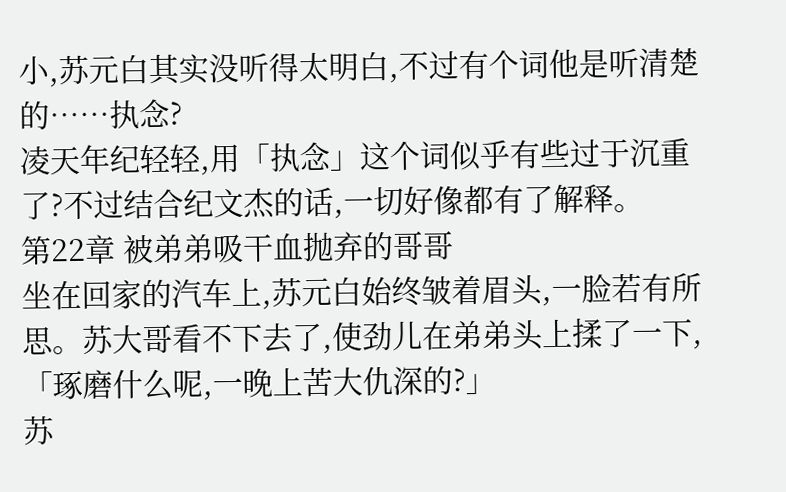小,苏元白其实没听得太明白,不过有个词他是听清楚的……执念?
凌天年纪轻轻,用「执念」这个词似乎有些过于沉重了?不过结合纪文杰的话,一切好像都有了解释。
第22章 被弟弟吸干血抛弃的哥哥
坐在回家的汽车上,苏元白始终皱着眉头,一脸若有所思。苏大哥看不下去了,使劲儿在弟弟头上揉了一下,「琢磨什么呢,一晚上苦大仇深的?」
苏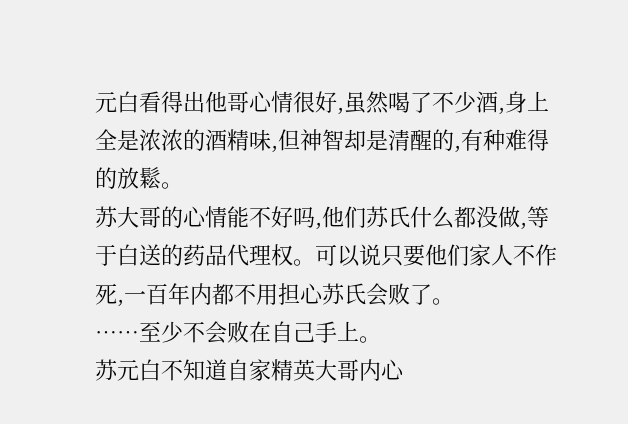元白看得出他哥心情很好,虽然喝了不少酒,身上全是浓浓的酒精味,但神智却是清醒的,有种难得的放鬆。
苏大哥的心情能不好吗,他们苏氏什么都没做,等于白送的药品代理权。可以说只要他们家人不作死,一百年内都不用担心苏氏会败了。
……至少不会败在自己手上。
苏元白不知道自家精英大哥内心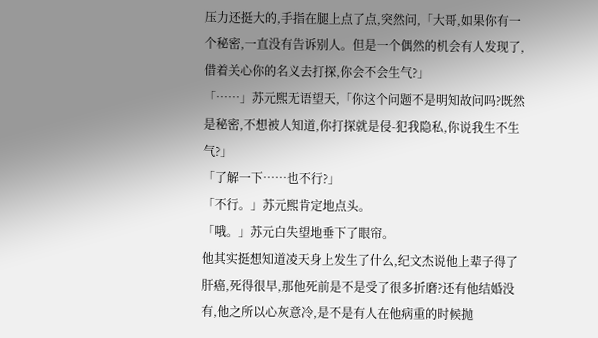压力还挺大的,手指在腿上点了点,突然问,「大哥,如果你有一个秘密,一直没有告诉别人。但是一个偶然的机会有人发现了,借着关心你的名义去打探,你会不会生气?」
「……」苏元熙无语望天,「你这个问题不是明知故问吗?既然是秘密,不想被人知道,你打探就是侵-犯我隐私,你说我生不生气?」
「了解一下……也不行?」
「不行。」苏元熙肯定地点头。
「哦。」苏元白失望地垂下了眼帘。
他其实挺想知道凌天身上发生了什么,纪文杰说他上辈子得了肝癌,死得很早,那他死前是不是受了很多折磨?还有他结婚没有,他之所以心灰意冷,是不是有人在他病重的时候抛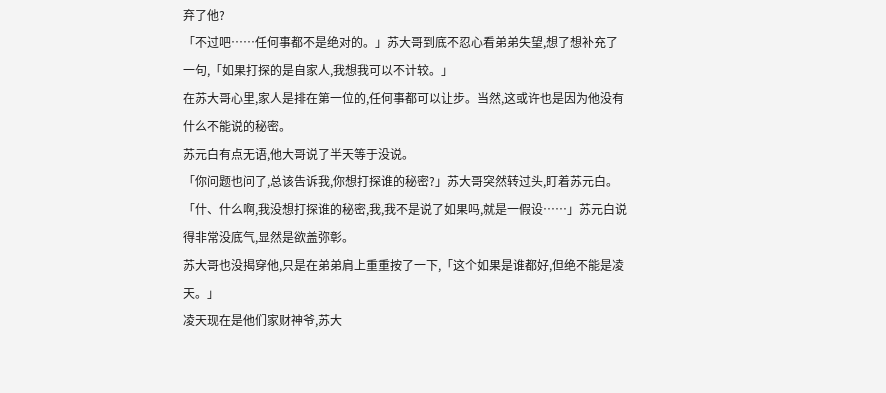弃了他?
「不过吧……任何事都不是绝对的。」苏大哥到底不忍心看弟弟失望,想了想补充了一句,「如果打探的是自家人,我想我可以不计较。」
在苏大哥心里,家人是排在第一位的,任何事都可以让步。当然,这或许也是因为他没有什么不能说的秘密。
苏元白有点无语,他大哥说了半天等于没说。
「你问题也问了,总该告诉我,你想打探谁的秘密?」苏大哥突然转过头,盯着苏元白。
「什、什么啊,我没想打探谁的秘密,我,我不是说了如果吗,就是一假设……」苏元白说得非常没底气,显然是欲盖弥彰。
苏大哥也没揭穿他,只是在弟弟肩上重重按了一下,「这个如果是谁都好,但绝不能是凌天。」
凌天现在是他们家财神爷,苏大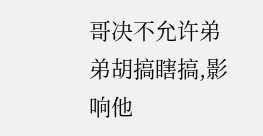哥决不允许弟弟胡搞瞎搞,影响他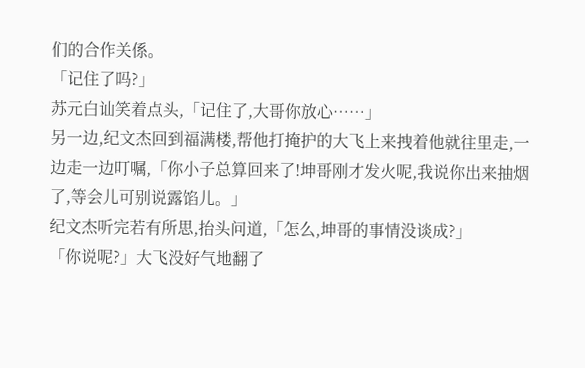们的合作关係。
「记住了吗?」
苏元白讪笑着点头,「记住了,大哥你放心……」
另一边,纪文杰回到福满楼,帮他打掩护的大飞上来拽着他就往里走,一边走一边叮嘱,「你小子总算回来了!坤哥刚才发火呢,我说你出来抽烟了,等会儿可别说露馅儿。」
纪文杰听完若有所思,抬头问道,「怎么,坤哥的事情没谈成?」
「你说呢?」大飞没好气地翻了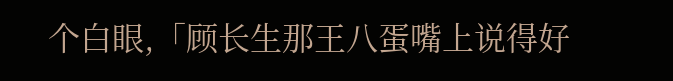个白眼,「顾长生那王八蛋嘴上说得好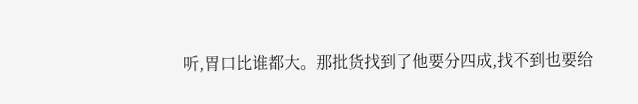听,胃口比谁都大。那批货找到了他要分四成,找不到也要给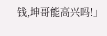钱,坤哥能高兴吗!」